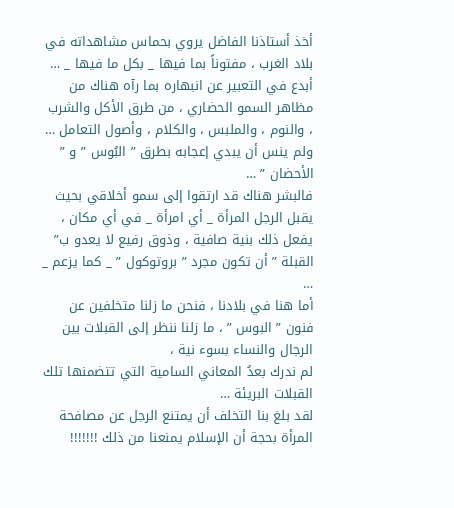أخذ أستاذنا الفاضل يروي بحماس مشاهداته في بلاد الغرب ، مفتوناً بما فيها _ بكل ما فيها _ …
أبدع في التعبير عن انبهاره بما رآه هناك من مظاهر السمو الحضاري ، من طرق الأكل والشرب ، والنوم ، والملبس ، والكلام ، وأصول التعامل … ولم ينس أن يبدي إعجابه بطرق ” البُوس ” و ” الأحضان ” …
فالبشر هناك قد ارتقوا إلى سمو أخلاقي بحيث يقبل الرجل المرأة _ أي امرأة _ في أي مكان ، يفعل ذلك بنية صافية ، وذوق رفيع لا يعدو ب” القبلة ” أن تكون مجرد ” بروتوكول ” _ كما يزعم _ …
أما هنا في بلادنا ، فنحن ما زلنا متخلفين عن فنون ” البوس ” ، ما زلنا ننظر إلى القبلات بين الرجال والنساء بسوء نية ،
لم ندرك بعدُ المعاني السامية التي تتضمنها تلك القبلات البريئة …
لقد بلغ بنا التخلف أن يمتنع الرجل عن مصافحة المرأة بحجة أن الإسلام يمنعنا من ذلك !!!!!!!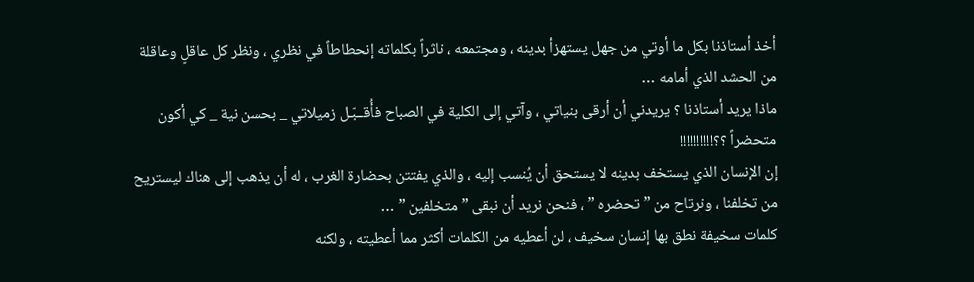أخذ أستاذنا بكل ما أوتي من جهل يستهزأ بدينه ، ومجتمعه ، ناثراً بكلماته إنحطاطاً في نظري ، ونظر كل عاقلٍ وعاقلة من الحشد الذي أمامه …
ماذا يريد أستاذنا ؟ يريدني أن أرقى بنياتي ، وآتي إلى الكلية في الصباح فأُقــبّـل زميلاتي _ بحسن نية _ كي أكون متحضراً ؟؟!!!!!!!!!!
إن الإنسان الذي يستخف بدينه لا يستحق أن يُنسب إليه ، والذي يفتتن بحضارة الغرب ، له أن يذهب إلى هناك ليستريح من تخلفنا ، ونرتاح من ” تحضره ” ، فنحن نريد أن نبقى ” متخلفين ” …
كلمات سخيفة نطق بها إنسان سخيف ، لن أعطيه من الكلمات أكثر مما أعطيته ، ولكنه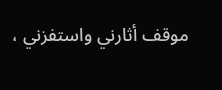موقف أثارني واستفزني ،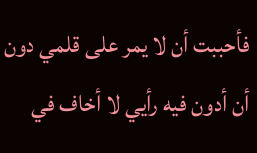فأحببت أن لا يمر على قلمي دون أن أدون فيه رأيي لا أخاف في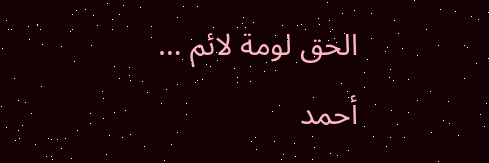الحق لومة لائم …
أحمد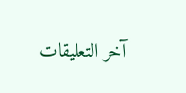آخر التعليقات